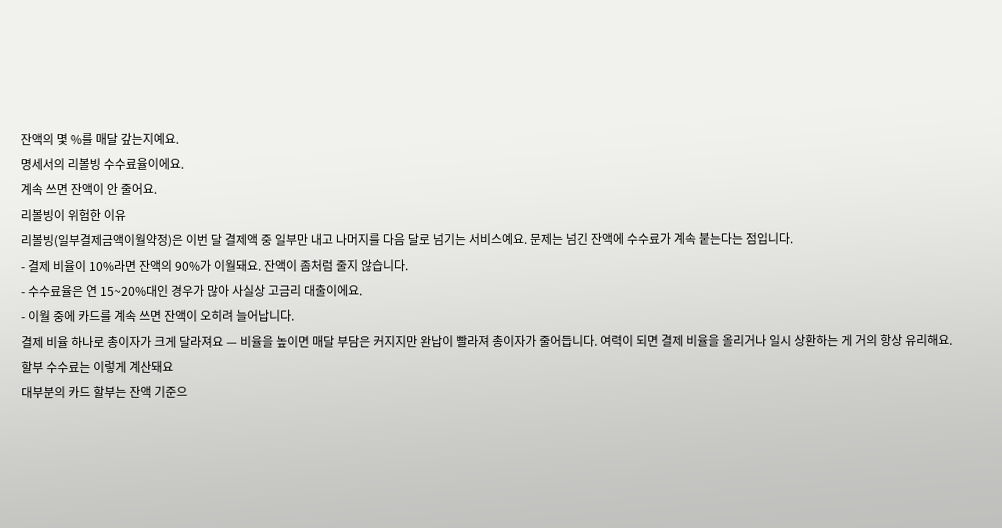잔액의 몇 %를 매달 갚는지예요.
명세서의 리볼빙 수수료율이에요.
계속 쓰면 잔액이 안 줄어요.
리볼빙이 위험한 이유
리볼빙(일부결제금액이월약정)은 이번 달 결제액 중 일부만 내고 나머지를 다음 달로 넘기는 서비스예요. 문제는 넘긴 잔액에 수수료가 계속 붙는다는 점입니다.
- 결제 비율이 10%라면 잔액의 90%가 이월돼요. 잔액이 좀처럼 줄지 않습니다.
- 수수료율은 연 15~20%대인 경우가 많아 사실상 고금리 대출이에요.
- 이월 중에 카드를 계속 쓰면 잔액이 오히려 늘어납니다.
결제 비율 하나로 총이자가 크게 달라져요 — 비율을 높이면 매달 부담은 커지지만 완납이 빨라져 총이자가 줄어듭니다. 여력이 되면 결제 비율을 올리거나 일시 상환하는 게 거의 항상 유리해요.
할부 수수료는 이렇게 계산돼요
대부분의 카드 할부는 잔액 기준으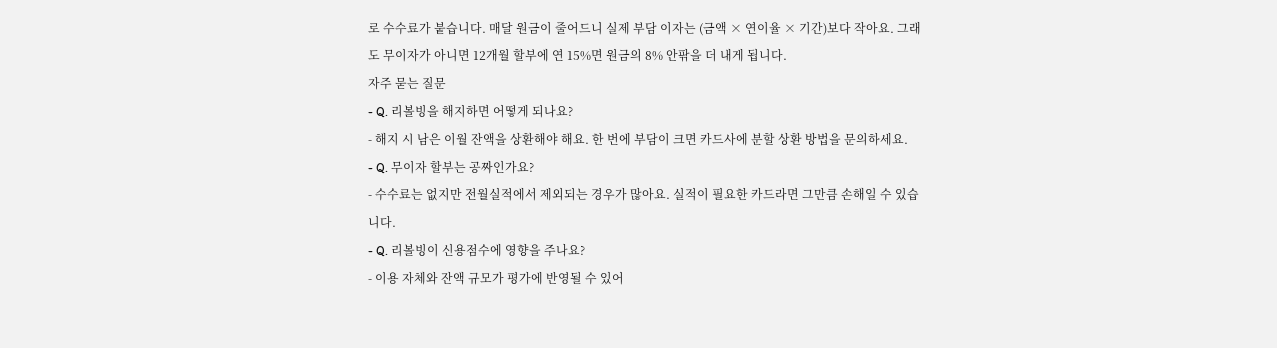로 수수료가 붙습니다. 매달 원금이 줄어드니 실제 부담 이자는 (금액 × 연이율 × 기간)보다 작아요. 그래도 무이자가 아니면 12개월 할부에 연 15%면 원금의 8% 안팎을 더 내게 됩니다.
자주 묻는 질문
- Q. 리볼빙을 해지하면 어떻게 되나요?
- 해지 시 남은 이월 잔액을 상환해야 해요. 한 번에 부담이 크면 카드사에 분할 상환 방법을 문의하세요.
- Q. 무이자 할부는 공짜인가요?
- 수수료는 없지만 전월실적에서 제외되는 경우가 많아요. 실적이 필요한 카드라면 그만큼 손해일 수 있습니다.
- Q. 리볼빙이 신용점수에 영향을 주나요?
- 이용 자체와 잔액 규모가 평가에 반영될 수 있어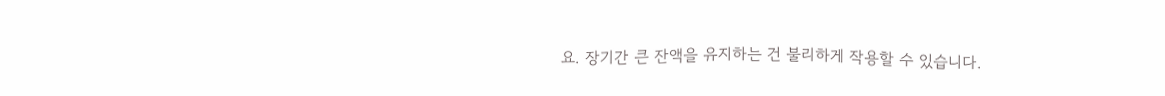요. 장기간 큰 잔액을 유지하는 건 불리하게 작용할 수 있습니다.